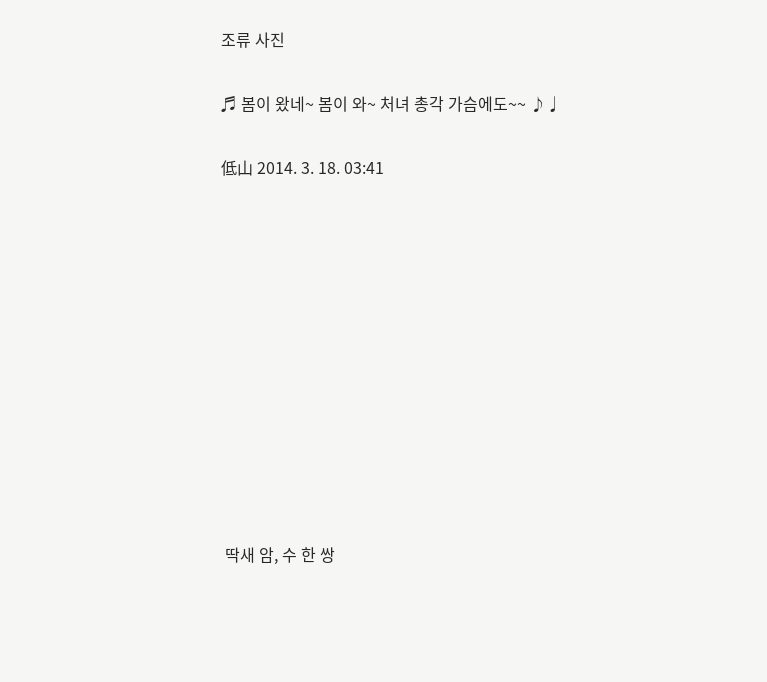조류 사진

♬ 봄이 왔네~ 봄이 와~ 처녀 총각 가슴에도~~ ♪♩

低山 2014. 3. 18. 03:41











 딱새 암, 수 한 쌍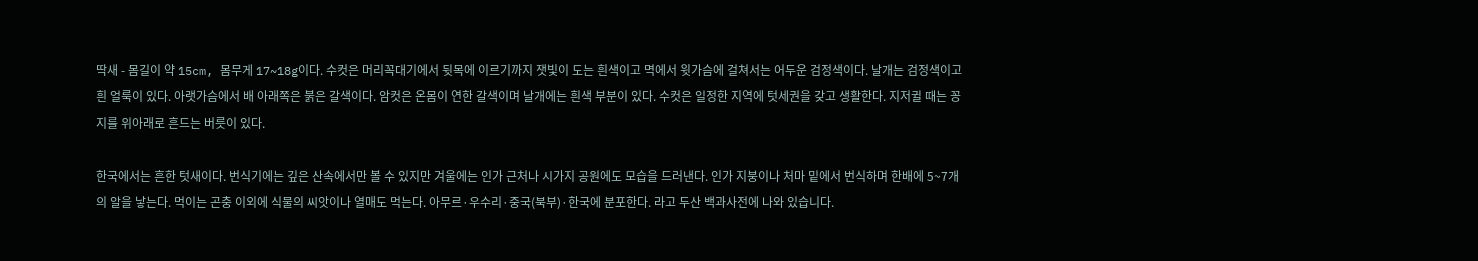딱새 - 몸길이 약 15cm, 몸무게 17~18g이다. 수컷은 머리꼭대기에서 뒷목에 이르기까지 잿빛이 도는 흰색이고 멱에서 윗가슴에 걸쳐서는 어두운 검정색이다. 날개는 검정색이고 흰 얼룩이 있다. 아랫가슴에서 배 아래쪽은 붉은 갈색이다. 암컷은 온몸이 연한 갈색이며 날개에는 흰색 부분이 있다. 수컷은 일정한 지역에 텃세권을 갖고 생활한다. 지저귈 때는 꽁지를 위아래로 흔드는 버릇이 있다.

한국에서는 흔한 텃새이다. 번식기에는 깊은 산속에서만 볼 수 있지만 겨울에는 인가 근처나 시가지 공원에도 모습을 드러낸다. 인가 지붕이나 처마 밑에서 번식하며 한배에 5~7개의 알을 낳는다. 먹이는 곤충 이외에 식물의 씨앗이나 열매도 먹는다. 아무르·우수리·중국(북부)·한국에 분포한다. 라고 두산 백과사전에 나와 있습니다.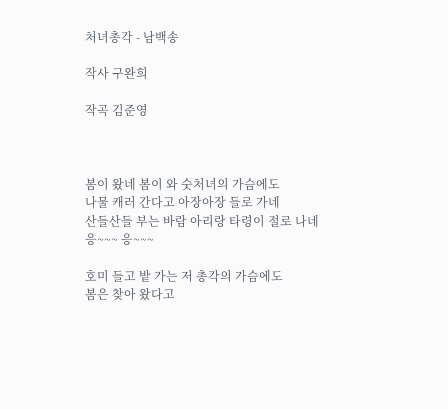처녀총각 - 남백송

작사 구완희

작곡 김준영



봄이 왔네 봄이 와 숫처녀의 가슴에도
나물 캐러 간다고 아장아장 들로 가네
산들산들 부는 바람 아리랑 타령이 절로 나네
응~~~ 응~~~

호미 들고 밭 가는 저 총각의 가슴에도
봄은 찾아 왔다고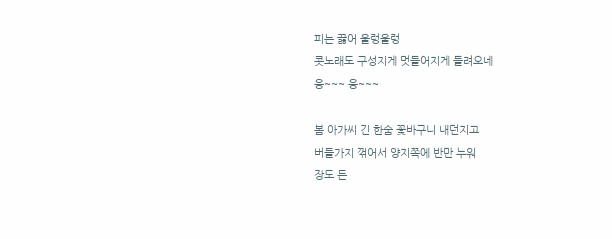피는 끓어 울렁울렁
콧노래도 구성지게 멋들어지게 들려오네
응~~~ 응~~~

봄 아가씨 긴 한숨 꽃바구니 내던지고
버들가지 꺾어서 양지쪽에 반만 누워
장도 든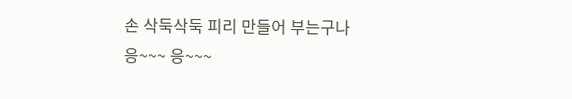손 삭둑삭둑 피리 만들어 부는구나
응~~~ 응~~~